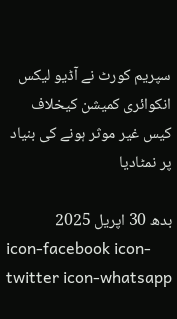سپریم کورٹ نے آڈیو لیکس انکوائری کمیشن کیخلاف کیس غیر موثر ہونے کی بنیاد پر نمٹادیا

بدھ 30 اپریل 2025
icon-facebook icon-twitter icon-whatsapp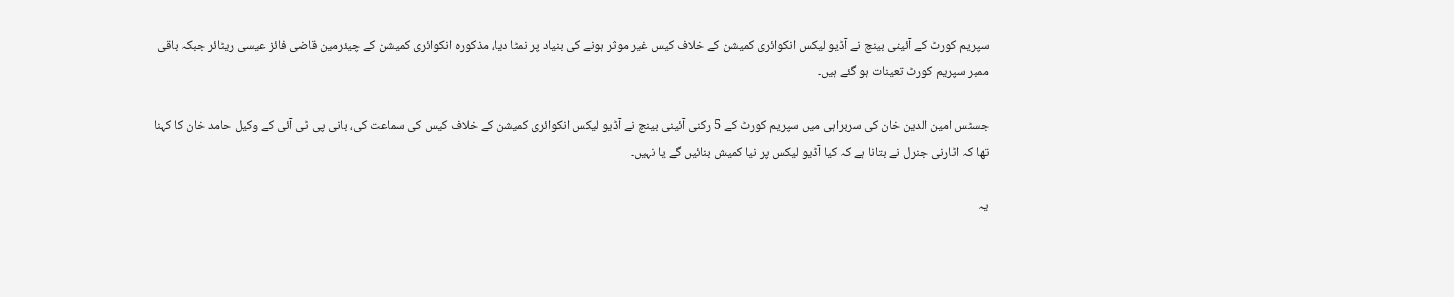سپریم کورٹ کے آئینی بینچ نے آڈیو لیکس انکوائری کمیشن کے خلاف کیس غیر موثر ہونے کی بنیاد پر نمٹا دیا، مذکورہ انکوائری کمیشن کے چیئرمین قاضی فائز عیسی ریٹائر جبکہ باقی ممبر سپریم کورٹ تعینات ہو گئے ہیں۔

جسٹس امین الدین خان کی سربراہی میں سپریم کورٹ کے 5 رکنی آئینی بینچ نے آڈیو لیکس انکوائری کمیشن کے خلاف کیس کی سماعت کی، بانی پی ٹی آئی کے وکیل حامد خان کا کہنا تھا کہ اٹارنی جنرل نے بتانا ہے کہ کیا آڈیو لیکس پر نیا کمیش بنائیں گے یا نہیں۔

یہ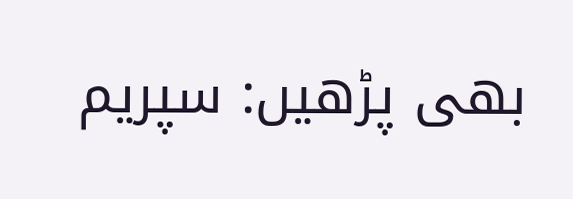بھی پڑھیں: سپریم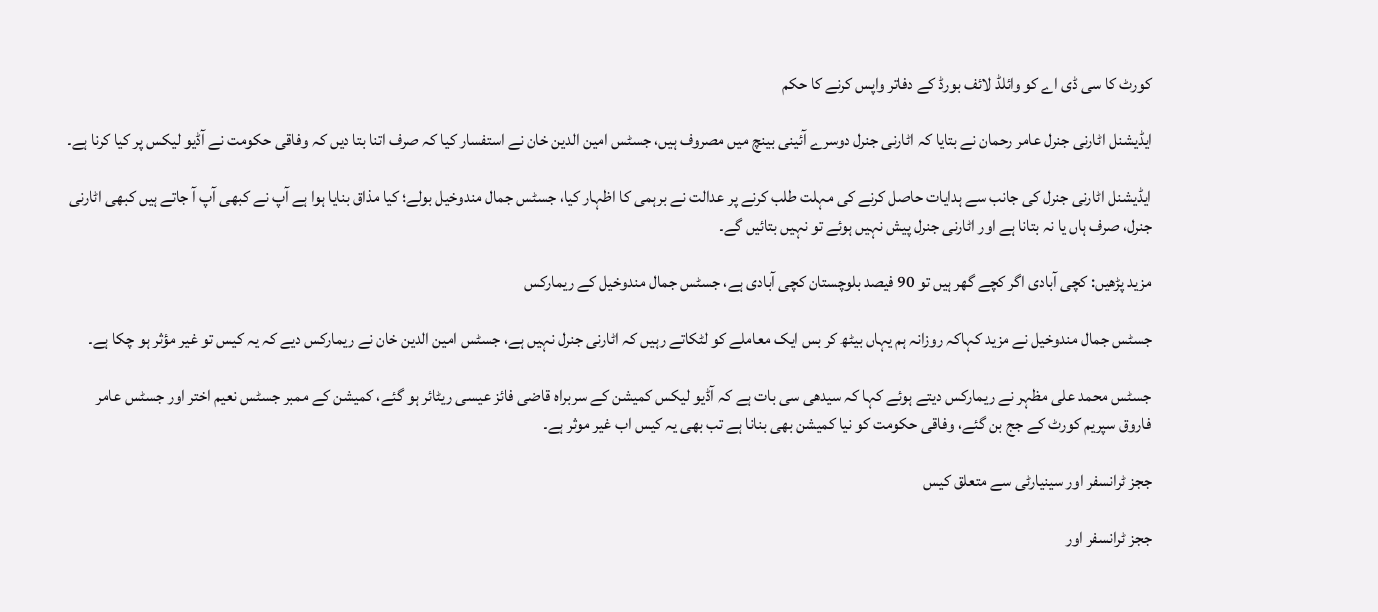کورٹ کا سی ڈی اے کو وائلڈ لائف بورڈ کے دفاتر واپس کرنے کا حکم

ایڈیشنل اٹارنی جنرل عامر رحمان نے بتایا کہ اٹارنی جنرل دوسرے آئینی بینچ میں مصروف ہیں، جسٹس امین الدین خان نے استفسار کیا کہ صرف اتنا بتا دیں کہ وفاقی حکومت نے آڈیو لیکس پر کیا کرنا ہے۔

ایڈیشنل اٹارنی جنرل کی جانب سے ہدایات حاصل کرنے کی مہلت طلب کرنے پر عدالت نے برہمی کا اظہار کیا، جسٹس جمال مندوخیل بولے؛ کیا مذاق بنایا ہوا ہے آپ نے کبھی آپ آ جاتے ہیں کبھی اٹارنی جنرل، صرف ہاں یا نہ بتانا ہے اور اٹارنی جنرل پیش نہیں ہوئے تو نہیں بتائیں گے۔

مزید پڑھیں: کچی آبادی اگر کچے گھر ہیں تو 90 فیصد بلوچستان کچی آبادی ہے، جسٹس جمال مندوخیل کے ریمارکس

جسٹس جمال مندوخیل نے مزید کہاکہ روزانہ ہم یہاں بیٹھ کر بس ایک معاملے کو لٹکاتے رہیں کہ اٹارنی جنرل نہیں ہے، جسٹس امین الدین خان نے ریمارکس دیے کہ یہ کیس تو غیر مؤثر ہو چکا ہے۔

جسٹس محمد علی مظہر نے ریمارکس دیتے ہوئے کہا کہ سیدھی سی بات ہے کہ آڈیو لیکس کمیشن کے سربراہ قاضی فائز عیسی ریٹائر ہو گئے، کمیشن کے ممبر جسٹس نعیم اختر اور جسٹس عامر فاروق سپریم کورٹ کے جج بن گئے، وفاقی حکومت کو نیا کمیشن بھی بنانا ہے تب بھی یہ کیس اب غیر موثر ہے۔

ججز ٹرانسفر اور سینیارٹی سے متعلق کیس

ججز ٹرانسفر اور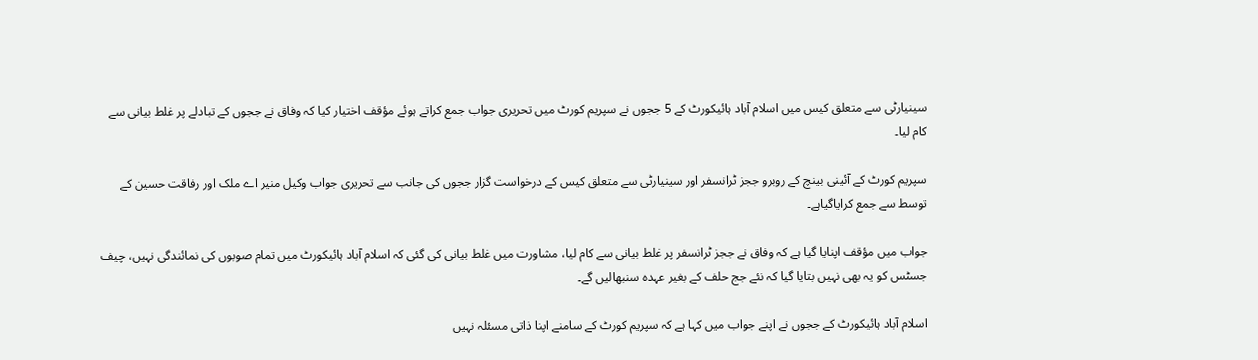سینیارٹی سے متعلق کیس میں اسلام آباد ہائیکورٹ کے 5 ججوں نے سپریم کورٹ میں تحریری جواب جمع کراتے ہوئے مؤقف اختیار کیا کہ وفاق نے ججوں کے تبادلے پر غلط بیانی سے کام لیا۔

سپریم کورٹ کے آئینی بینچ کے روبرو ججز ٹرانسفر اور سینیارٹی سے متعلق کیس کے درخواست گزار ججوں کی جانب سے تحریری جواب وکیل منیر اے ملک اور رفاقت حسین کے توسط سے جمع کرایاگیاہے۔

جواب میں مؤقف اپنایا گیا ہے کہ وفاق نے ججز ٹرانسفر پر غلط بیانی سے کام لیا، مشاورت میں غلط بیانی کی گئی کہ اسلام آباد ہائیکورٹ میں تمام صوبوں کی نمائندگی نہیں، چیف جسٹس کو یہ بھی نہیں بتایا گیا کہ نئے جج حلف کے بغیر عہدہ سنبھالیں گے۔

اسلام آباد ہائیکورٹ کے ججوں نے اپنے جواب میں کہا ہے کہ سپریم کورٹ کے سامنے اپنا ذاتی مسئلہ نہیں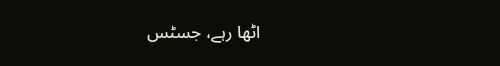اٹھا رہے، جسٹس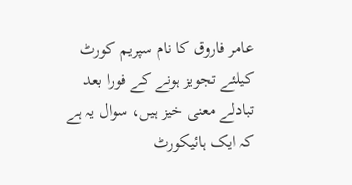عامر فاروق کا نام سپریم کورٹ کیلئے تجویز ہونے کے فورا بعد تبادلے معنی خیز ہیں، سوال یہ ہے کہ ایک ہائیکورٹ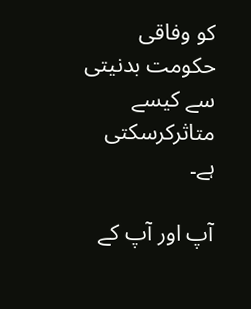کو وفاقی حکومت بدنیتی سے کیسے متاثرکرسکتی ہے۔

آپ اور آپ کے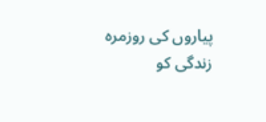پیاروں کی روزمرہ زندگی کو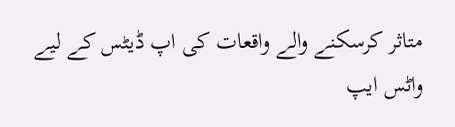متاثر کرسکنے والے واقعات کی اپ ڈیٹس کے لیے واٹس ایپ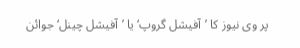پر وی نیوز کا ’آفیشل گروپ‘ یا ’آفیشل چینل‘ جوائن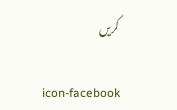کریں

icon-facebook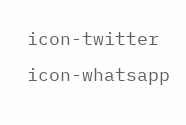icon-twitter icon-whatsapp